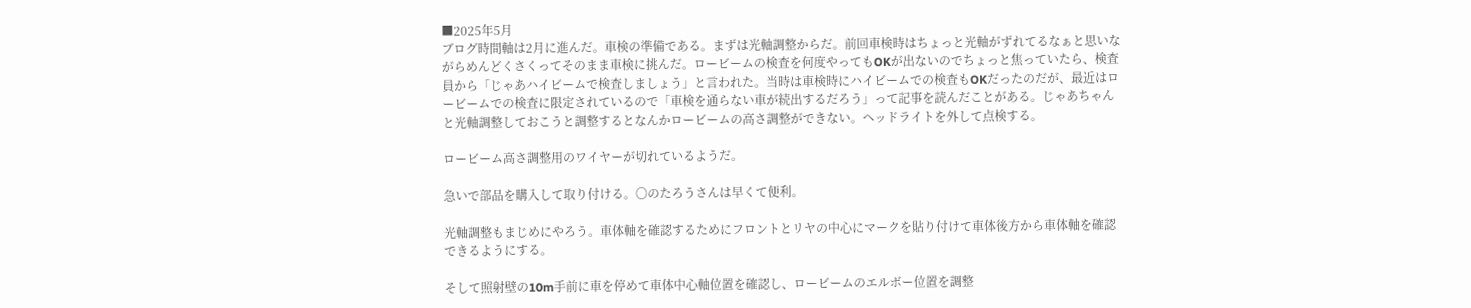■2025年5月
ブログ時間軸は2月に進んだ。車検の準備である。まずは光軸調整からだ。前回車検時はちょっと光軸がずれてるなぁと思いながらめんどくさくってそのまま車検に挑んだ。ロービームの検査を何度やってもOKが出ないのでちょっと焦っていたら、検査員から「じゃあハイビームで検査しましょう」と言われた。当時は車検時にハイビームでの検査もOKだったのだが、最近はロービームでの検査に限定されているので「車検を通らない車が続出するだろう」って記事を読んだことがある。じゃあちゃんと光軸調整しておこうと調整するとなんかロービームの高さ調整ができない。ヘッドライトを外して点検する。

ロービーム高さ調整用のワイヤーが切れているようだ。

急いで部品を購入して取り付ける。〇のたろうさんは早くて便利。

光軸調整もまじめにやろう。車体軸を確認するためにフロントとリヤの中心にマークを貼り付けて車体後方から車体軸を確認できるようにする。

そして照射壁の10m手前に車を停めて車体中心軸位置を確認し、ロービームのエルボー位置を調整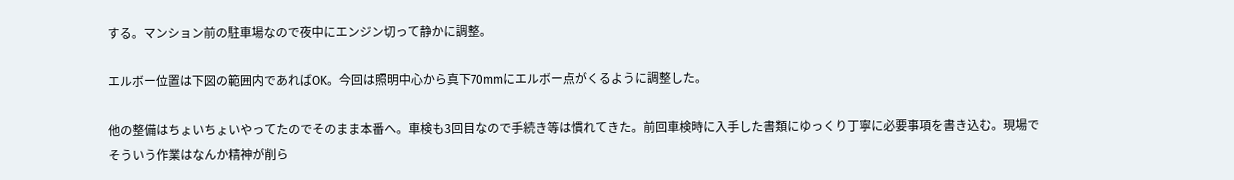する。マンション前の駐車場なので夜中にエンジン切って静かに調整。

エルボー位置は下図の範囲内であればOK。今回は照明中心から真下70mmにエルボー点がくるように調整した。

他の整備はちょいちょいやってたのでそのまま本番へ。車検も3回目なので手続き等は慣れてきた。前回車検時に入手した書類にゆっくり丁寧に必要事項を書き込む。現場でそういう作業はなんか精神が削ら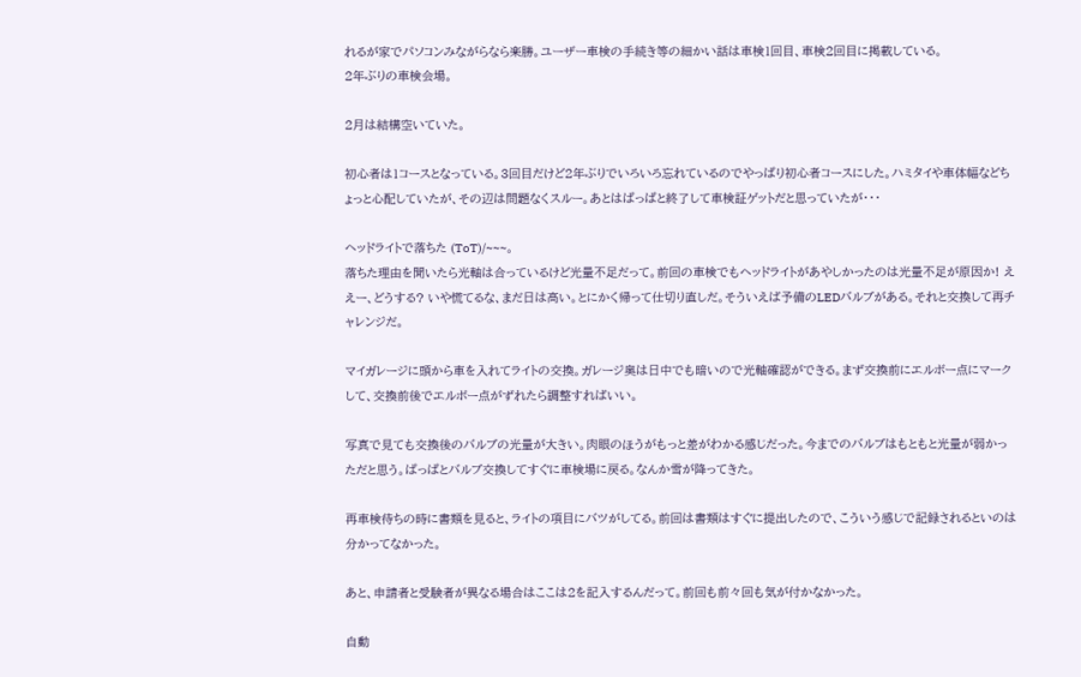れるが家でパソコンみながらなら楽勝。ユーザー車検の手続き等の細かい話は車検1回目、車検2回目に掲載している。
2年ぶりの車検会場。

2月は結構空いていた。

初心者は1コースとなっている。3回目だけど2年ぶりでいろいろ忘れているのでやっぱり初心者コースにした。ハミタイや車体幅などちょっと心配していたが、その辺は問題なくスルー。あとはぱっぱと終了して車検証ゲットだと思っていたが・・・

ヘッドライトで落ちた (ToT)/~~~。
落ちた理由を聞いたら光軸は合っているけど光量不足だって。前回の車検でもヘッドライトがあやしかったのは光量不足が原因か! ええー、どうする? いや慌てるな、まだ日は高い。とにかく帰って仕切り直しだ。そういえば予備のLEDバルブがある。それと交換して再チャレンジだ。

マイガレージに頭から車を入れてライトの交換。ガレージ奥は日中でも暗いので光軸確認ができる。まず交換前にエルボー点にマークして、交換前後でエルボー点がずれたら調整すればいい。

写真で見ても交換後のバルブの光量が大きい。肉眼のほうがもっと差がわかる感じだった。今までのバルブはもともと光量が弱かっただと思う。ぱっぱとバルブ交換してすぐに車検場に戻る。なんか雪が降ってきた。

再車検待ちの時に書類を見ると、ライトの項目にバツがしてる。前回は書類はすぐに提出したので、こういう感じで記録されるといのは分かってなかった。

あと、申請者と受験者が異なる場合はここは2を記入するんだって。前回も前々回も気が付かなかった。

自動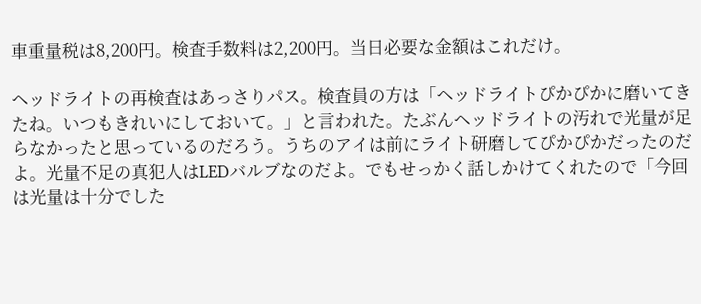車重量税は8,200円。検査手数料は2,200円。当日必要な金額はこれだけ。

ヘッドライトの再検査はあっさりパス。検査員の方は「ヘッドライトぴかぴかに磨いてきたね。いつもきれいにしておいて。」と言われた。たぶんヘッドライトの汚れで光量が足らなかったと思っているのだろう。うちのアイは前にライト研磨してぴかぴかだったのだよ。光量不足の真犯人はLEDバルブなのだよ。でもせっかく話しかけてくれたので「今回は光量は十分でした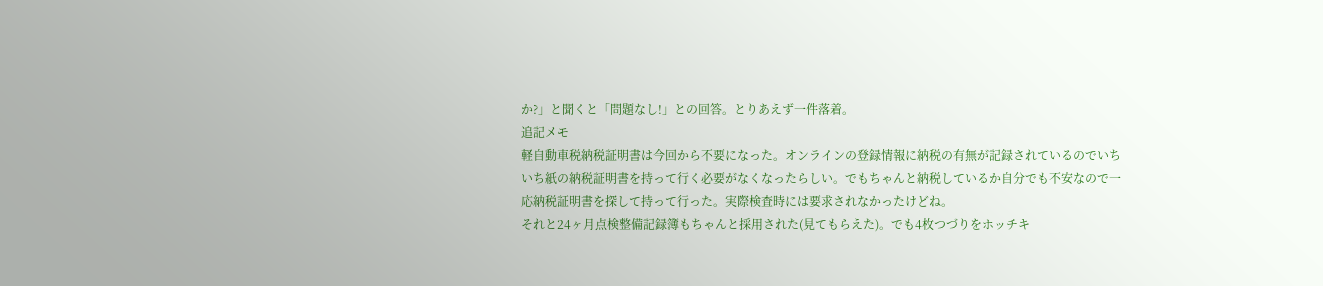か?」と聞くと「問題なし!」との回答。とりあえず一件落着。
追記メモ
軽自動車税納税証明書は今回から不要になった。オンラインの登録情報に納税の有無が記録されているのでいちいち紙の納税証明書を持って行く必要がなくなったらしい。でもちゃんと納税しているか自分でも不安なので一応納税証明書を探して持って行った。実際検査時には要求されなかったけどね。
それと24ヶ月点検整備記録簿もちゃんと採用された(見てもらえた)。でも4枚つづりをホッチキ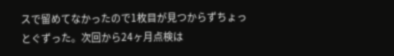スで留めてなかったので1枚目が見つからずちょっとぐずった。次回から24ヶ月点検は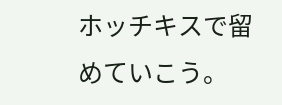ホッチキスで留めていこう。